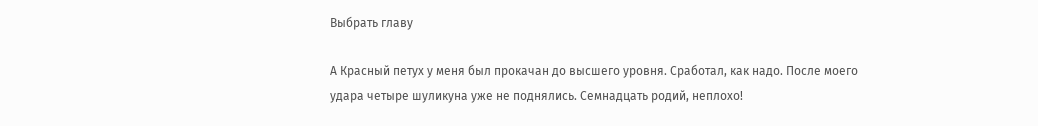Выбрать главу

А Красный петух у меня был прокачан до высшего уровня. Сработал, как надо. После моего удара четыре шуликуна уже не поднялись. Семнадцать родий, неплохо!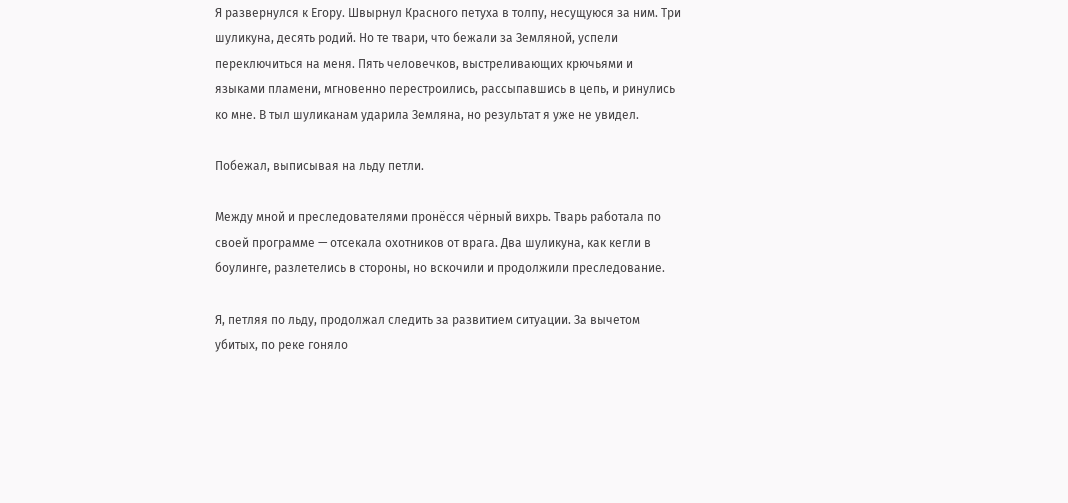Я развернулся к Егору. Швырнул Красного петуха в толпу, несущуюся за ним. Три шуликуна, десять родий. Но те твари, что бежали за Земляной, успели переключиться на меня. Пять человечков, выстреливающих крючьями и языками пламени, мгновенно перестроились, рассыпавшись в цепь, и ринулись ко мне. В тыл шуликанам ударила Земляна, но результат я уже не увидел.

Побежал, выписывая на льду петли.

Между мной и преследователями пронёсся чёрный вихрь. Тварь работала по своей программе — отсекала охотников от врага. Два шуликуна, как кегли в боулинге, разлетелись в стороны, но вскочили и продолжили преследование.

Я, петляя по льду, продолжал следить за развитием ситуации. За вычетом убитых, по реке гоняло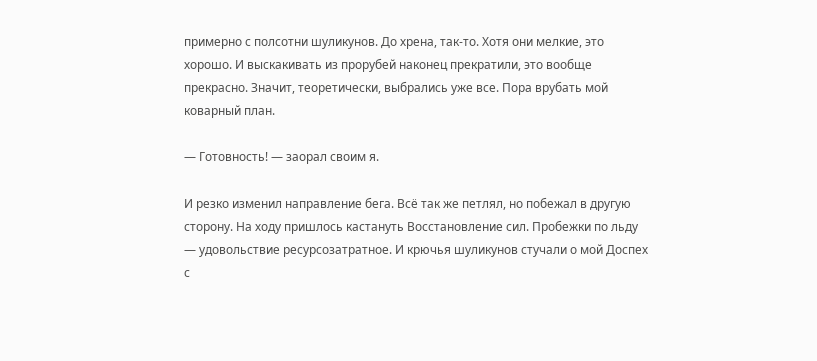примерно с полсотни шуликунов. До хрена, так-то. Хотя они мелкие, это хорошо. И выскакивать из прорубей наконец прекратили, это вообще прекрасно. Значит, теоретически, выбрались уже все. Пора врубать мой коварный план.

— Готовность! — заорал своим я.

И резко изменил направление бега. Всё так же петлял, но побежал в другую сторону. На ходу пришлось кастануть Восстановление сил. Пробежки по льду — удовольствие ресурсозатратное. И крючья шуликунов стучали о мой Доспех с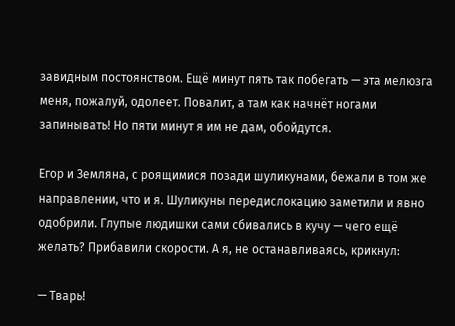завидным постоянством. Ещё минут пять так побегать — эта мелюзга меня, пожалуй, одолеет. Повалит, а там как начнёт ногами запинывать! Но пяти минут я им не дам, обойдутся.

Егор и Земляна, с роящимися позади шуликунами, бежали в том же направлении, что и я. Шуликуны передислокацию заметили и явно одобрили. Глупые людишки сами сбивались в кучу — чего ещё желать? Прибавили скорости. А я, не останавливаясь, крикнул:

— Тварь!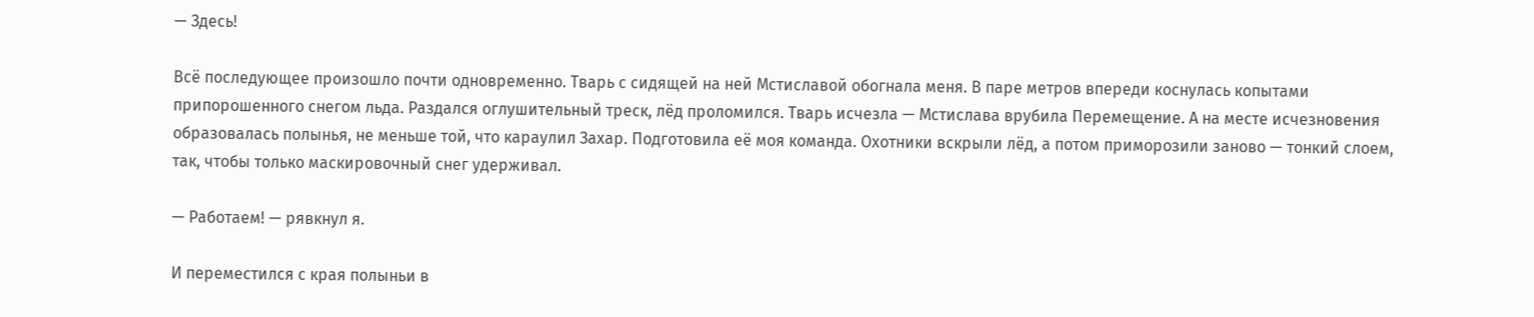— Здесь!

Всё последующее произошло почти одновременно. Тварь с сидящей на ней Мстиславой обогнала меня. В паре метров впереди коснулась копытами припорошенного снегом льда. Раздался оглушительный треск, лёд проломился. Тварь исчезла — Мстислава врубила Перемещение. А на месте исчезновения образовалась полынья, не меньше той, что караулил Захар. Подготовила её моя команда. Охотники вскрыли лёд, а потом приморозили заново — тонкий слоем, так, чтобы только маскировочный снег удерживал.

— Работаем! — рявкнул я.

И переместился с края полыньи в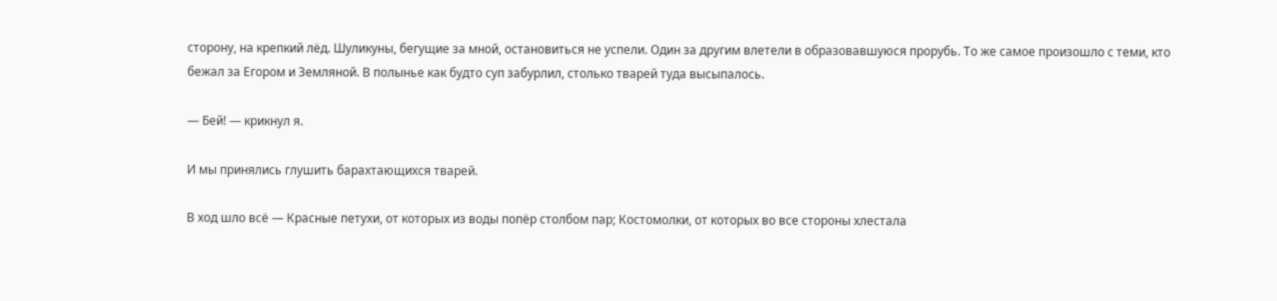сторону, на крепкий лёд. Шуликуны, бегущие за мной, остановиться не успели. Один за другим влетели в образовавшуюся прорубь. То же самое произошло с теми, кто бежал за Егором и Земляной. В полынье как будто суп забурлил, столько тварей туда высыпалось.

— Бей! — крикнул я.

И мы принялись глушить барахтающихся тварей.

В ход шло всё — Красные петухи, от которых из воды попёр столбом пар; Костомолки, от которых во все стороны хлестала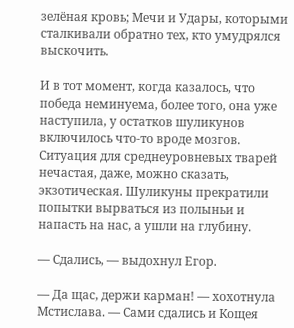зелёная кровь; Мечи и Удары, которыми сталкивали обратно тех, кто умудрялся выскочить.

И в тот момент, когда казалось, что победа неминуема, более того, она уже наступила, у остатков шуликунов включилось что-то вроде мозгов. Ситуация для среднеуровневых тварей нечастая, даже, можно сказать, экзотическая. Шуликуны прекратили попытки вырваться из полыньи и напасть на нас, а ушли на глубину.

— Сдались, — выдохнул Егор.

— Да щас, держи карман! — хохотнула Мстислава. — Сами сдались и Кощея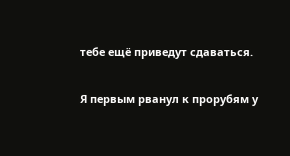тебе ещё приведут сдаваться.

Я первым рванул к прорубям у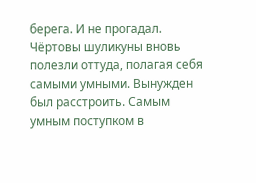берега. И не прогадал. Чёртовы шуликуны вновь полезли оттуда, полагая себя самыми умными. Вынужден был расстроить. Самым умным поступком в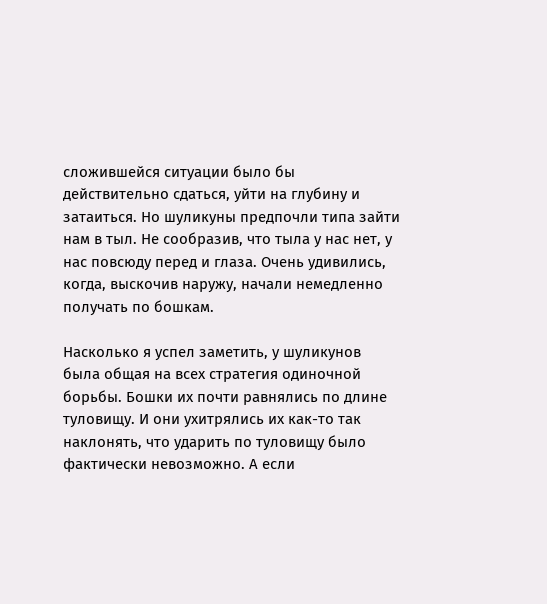сложившейся ситуации было бы действительно сдаться, уйти на глубину и затаиться. Но шуликуны предпочли типа зайти нам в тыл. Не сообразив, что тыла у нас нет, у нас повсюду перед и глаза. Очень удивились, когда, выскочив наружу, начали немедленно получать по бошкам.

Насколько я успел заметить, у шуликунов была общая на всех стратегия одиночной борьбы. Бошки их почти равнялись по длине туловищу. И они ухитрялись их как-то так наклонять, что ударить по туловищу было фактически невозможно. А если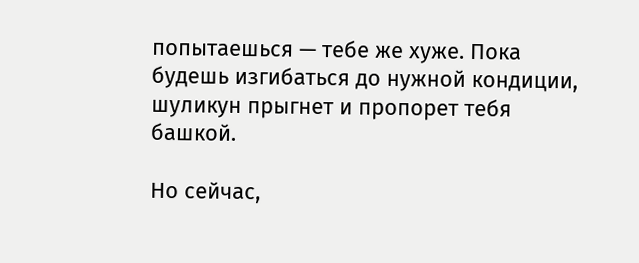попытаешься — тебе же хуже. Пока будешь изгибаться до нужной кондиции, шуликун прыгнет и пропорет тебя башкой.

Но сейчас,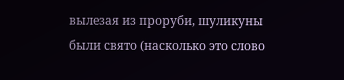вылезая из проруби, шуликуны были свято (насколько это слово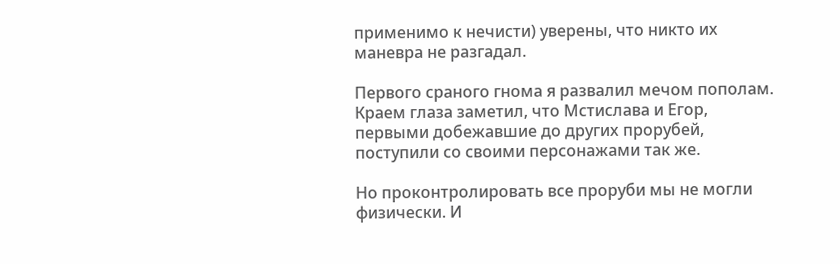применимо к нечисти) уверены, что никто их маневра не разгадал.

Первого сраного гнома я развалил мечом пополам. Краем глаза заметил, что Мстислава и Егор, первыми добежавшие до других прорубей, поступили со своими персонажами так же.

Но проконтролировать все проруби мы не могли физически. И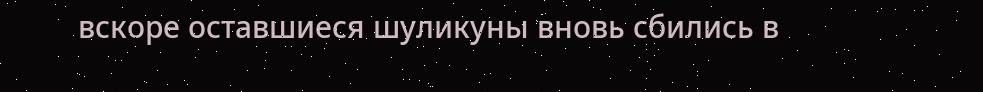вскоре оставшиеся шуликуны вновь сбились в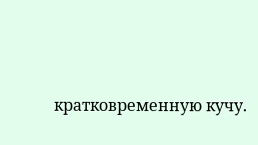кратковременную кучу.